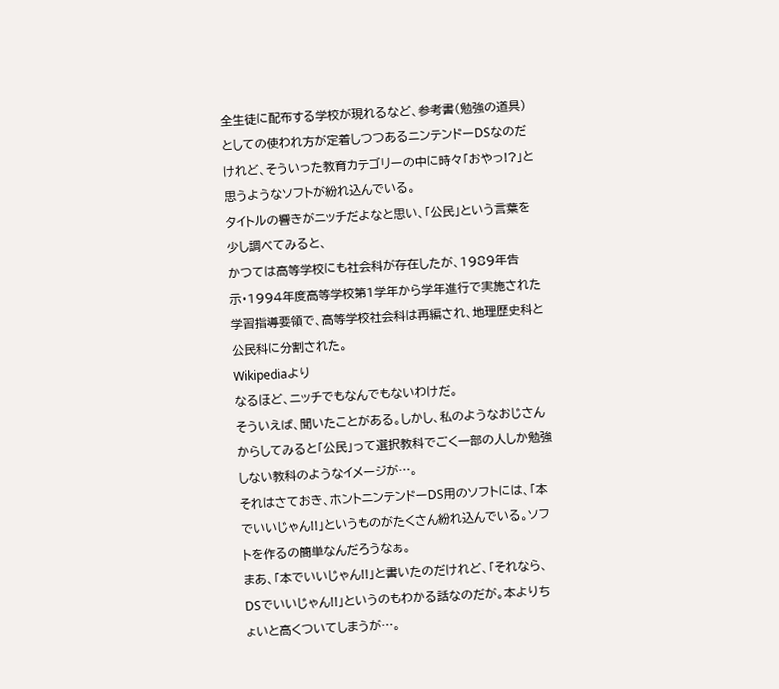全生徒に配布する学校が現れるなど、参考書(勉強の道具)としての使われ方が定着しつつあるニンテンドーDSなのだけれど、そういった教育カテゴリーの中に時々「おやっ!?」と思うようなソフトが紛れ込んでいる。
タイトルの響きがニッチだよなと思い、「公民」という言葉を少し調べてみると、
かつては高等学校にも社会科が存在したが、1989年告示・1994年度高等学校第1学年から学年進行で実施された学習指導要領で、高等学校社会科は再編され、地理歴史科と公民科に分割された。
Wikipediaより
なるほど、ニッチでもなんでもないわけだ。
そういえば、聞いたことがある。しかし、私のようなおじさんからしてみると「公民」って選択教科でごく一部の人しか勉強しない教科のようなイメージが…。
それはさておき、ホントニンテンドーDS用のソフトには、「本でいいじゃん!!」というものがたくさん紛れ込んでいる。ソフトを作るの簡単なんだろうなぁ。
まあ、「本でいいじゃん!!」と書いたのだけれど、「それなら、DSでいいじゃん!!」というのもわかる話なのだが。本よりちょいと高くついてしまうが…。